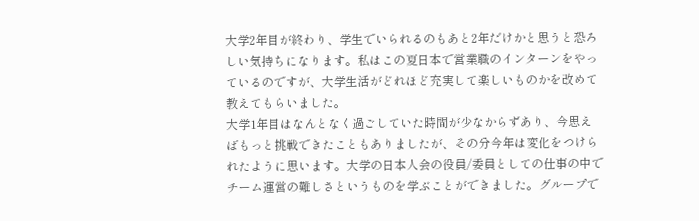大学2年目が終わり、学生でいられるのもあと2年だけかと思うと恐ろしい気持ちになります。私はこの夏日本で営業職のインターンをやっているのですが、大学生活がどれほど充実して楽しいものかを改めて教えてもらいました。
大学1年目はなんとなく過ごしていた時間が少なからずあり、今思えばもっと挑戦できたこともありましたが、その分今年は変化をつけられたように思います。大学の日本人会の役員/委員としての仕事の中でチーム運営の難しさというものを学ぶことができました。グループで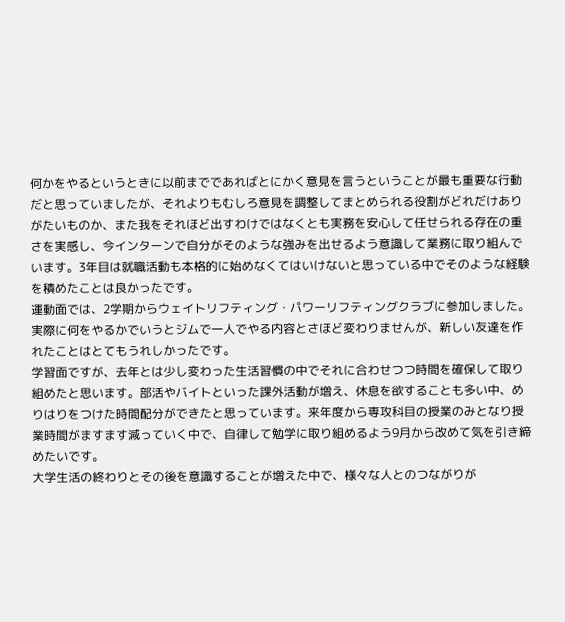何かをやるというときに以前までであればとにかく意見を言うということが最も重要な行動だと思っていましたが、それよりもむしろ意見を調整してまとめられる役割がどれだけありがたいものか、また我をそれほど出すわけではなくとも実務を安心して任せられる存在の重さを実感し、今インターンで自分がそのような強みを出せるよう意識して業務に取り組んでいます。3年目は就職活動も本格的に始めなくてはいけないと思っている中でそのような経験を積めたことは良かったです。
運動面では、2学期からウェイトリフティング・パワーリフティングクラブに参加しました。実際に何をやるかでいうとジムで一人でやる内容とさほど変わりませんが、新しい友達を作れたことはとてもうれしかったです。
学習面ですが、去年とは少し変わった生活習慣の中でそれに合わせつつ時間を確保して取り組めたと思います。部活やバイトといった課外活動が増え、休息を欲することも多い中、めりはりをつけた時間配分ができたと思っています。来年度から専攻科目の授業のみとなり授業時間がますます減っていく中で、自律して勉学に取り組めるよう9月から改めて気を引き締めたいです。
大学生活の終わりとその後を意識することが増えた中で、様々な人とのつながりが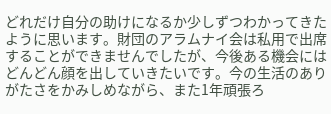どれだけ自分の助けになるか少しずつわかってきたように思います。財団のアラムナイ会は私用で出席することができませんでしたが、今後ある機会にはどんどん顔を出していきたいです。今の生活のありがたさをかみしめながら、また1年頑張ろ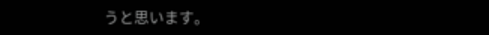うと思います。